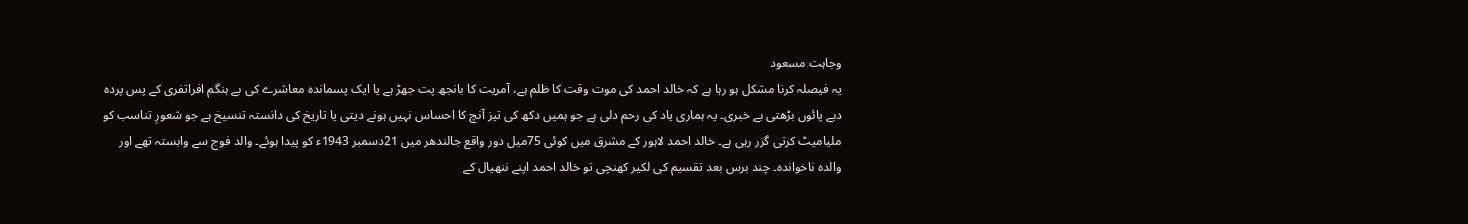وجاہت مسعود
یہ فیصلہ کرنا مشکل ہو رہا ہے کہ خالد احمد کی موت وقت کا ظلم ہے، آمریت کا بانجھ پت جھڑ ہے یا ایک پسماندہ معاشرے کی بے ہنگم افراتفری کے پس پردہ دبے پائوں بڑھتی بے خبری۔ یہ ہماری یاد کی رحم دلی ہے جو ہمیں دکھ کی تیز آنچ کا احساس نہیں ہونے دیتی یا تاریخ کی دانستہ تنسیخ ہے جو شعورِ تناسب کو ملیامیٹ کرتی گزر رہی ہے۔ خالد احمد لاہور کے مشرق میں کوئی 75میل دور واقع جالندھر میں 21دسمبر 1943ء کو پیدا ہوئے۔ والد فوج سے وابستہ تھے اور والدہ ناخواندہ۔ چند برس بعد تقسیم کی لکیر کھنچی تو خالد احمد اپنے ننھیال کے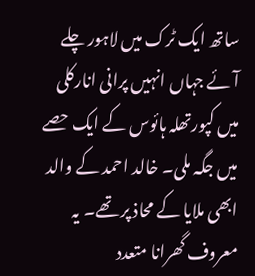ساتھ ایک ٹرک میں لاہور چلے آئے جہاں انہیں پرانی انارکلی میں کپورتھلہ ہائوس کے ایک حصے میں جگہ ملی۔ خالد احمد کے والد ابھی ملایا کے محاذ پر تھے۔ یہ معروف گھرانا متعدد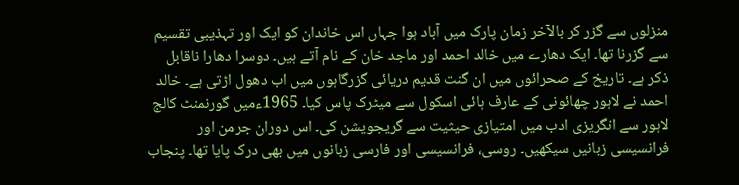منزلوں سے گزر کر بالآخر زمان پارک میں آباد ہوا جہاں اس خاندان کو ایک اور تہذیبی تقسیم سے گزرنا تھا۔ ایک دھارے میں خالد احمد اور ماجد خان کے نام آتے ہیں۔ دوسرا دھارا ناقابل ذکر ہے۔ تاریخ کے صحرائوں میں ان گنت قدیم دریائی گزرگاہوں میں اب دھول اڑتی ہے۔ خالد احمد نے لاہور چھائونی کے عارف ہائی اسکول سے میٹرک پاس کیا۔ 1965ءمیں گورنمنٹ کالج لاہور سے انگریزی ادب میں امتیازی حیثیت سے گریجویشن کی۔ اس دوران جرمن اور فرانسیسی زبانیں سیکھیں۔ روسی، فرانسیسی اور فارسی زبانوں میں بھی درک پایا تھا۔ پنجاب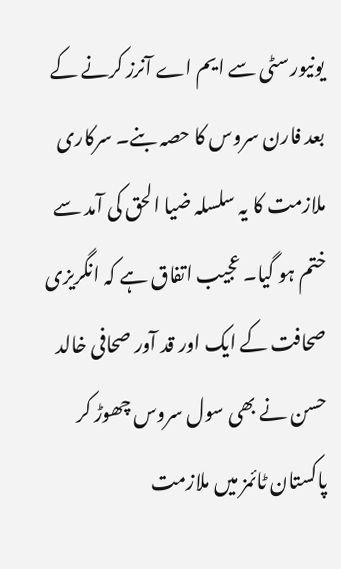یونیورسٹی سے ایم اے آنرز کرنے کے بعد فارن سروس کا حصہ بنے۔ سرکاری ملازمت کا یہ سلسلہ ضیا الحق کی آمد سے ختم ہو گیا۔ عجیب اتفاق ہے کہ انگریزی صحافت کے ایک اور قد آور صحافی خالد حسن نے بھی سول سروس چھوڑ کر پاکستان ٹائمز میں ملازمت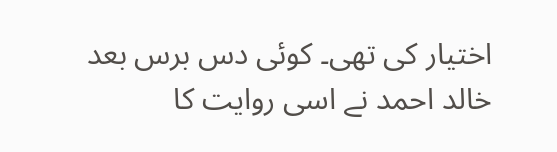اختیار کی تھی۔ کوئی دس برس بعد خالد احمد نے اسی روایت کا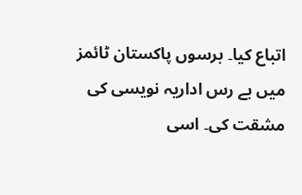اتباع کیا۔ برسوں پاکستان ٹائمز میں بے رس اداریہ نویسی کی مشقت کی۔ اسی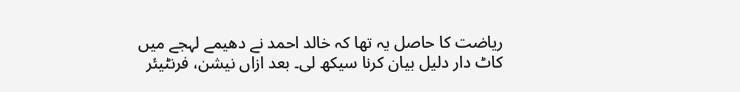ریاضت کا حاصل یہ تھا کہ خالد احمد نے دھیمے لہجے میں کاٹ دار دلیل بیان کرنا سیکھ لی۔ بعد ازاں نیشن، فرنٹیئر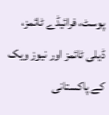پوسٹ، فرائیڈے ٹائمز، ڈیلی ٹائمز اور نیوز ویک کے پاکستانی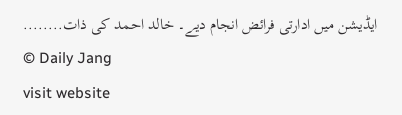ایڈیشن میں ادارتی فرائض انجام دیے۔ خالد احمد کی ذات........
© Daily Jang
visit website